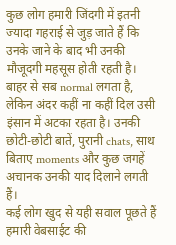कुछ लोग हमारी जिंदगी में इतनी ज्यादा गहराई से जुड़ जाते हैं कि उनके जाने के बाद भी उनकी मौजूदगी महसूस होती रहती है। बाहर से सब normal लगता है, लेकिन अंदर कहीं ना कहीं दिल उसी इंसान में अटका रहता है। उनकी छोटी-छोटी बातें, पुरानी chats, साथ बिताए moments और कुछ जगहें अचानक उनकी याद दिलाने लगती हैं।
कई लोग खुद से यही सवाल पूछते हैं हमारी वेबसाईट की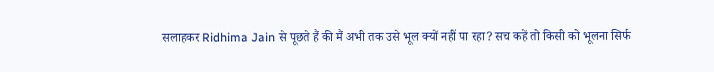सलाहकर Ridhima Jain से पूछते हैं की मैं अभी तक उसे भूल क्यों नहीं पा रहा? सच कहें तो किसी को भूलना सिर्फ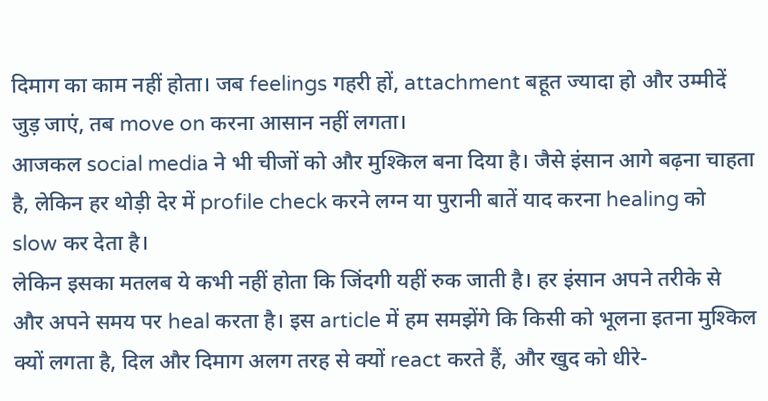दिमाग का काम नहीं होता। जब feelings गहरी हों, attachment बहूत ज्यादा हो और उम्मीदें जुड़ जाएं, तब move on करना आसान नहीं लगता।
आजकल social media ने भी चीजों को और मुश्किल बना दिया है। जैसे इंसान आगे बढ़ना चाहता है, लेकिन हर थोड़ी देर में profile check करने लग्न या पुरानी बातें याद करना healing को slow कर देता है।
लेकिन इसका मतलब ये कभी नहीं होता कि जिंदगी यहीं रुक जाती है। हर इंसान अपने तरीके से और अपने समय पर heal करता है। इस article में हम समझेंगे कि किसी को भूलना इतना मुश्किल क्यों लगता है, दिल और दिमाग अलग तरह से क्यों react करते हैं, और खुद को धीरे-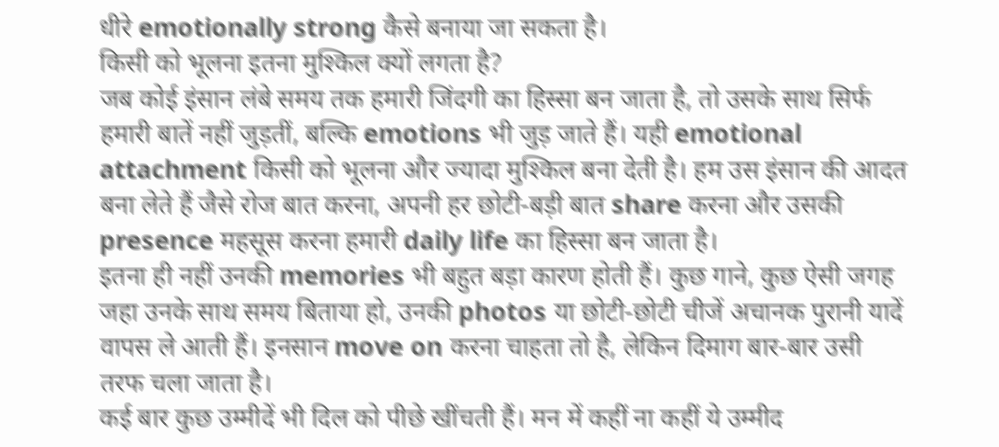धीरे emotionally strong कैसे बनाया जा सकता है।
किसी को भूलना इतना मुश्किल क्यों लगता है?
जब कोई इंसान लंबे समय तक हमारी जिंदगी का हिस्सा बन जाता है, तो उसके साथ सिर्फ हमारी बातें नहीं जुड़तीं, बल्कि emotions भी जुड़ जाते हैं। यही emotional attachment किसी को भूलना और ज्यादा मुश्किल बना देती है। हम उस इंसान की आदत बना लेते हैं जैसे रोज बात करना, अपनी हर छोटी-बड़ी बात share करना और उसकी presence महसूस करना हमारी daily life का हिस्सा बन जाता है।
इतना ही नहीं उनकी memories भी बहुत बड़ा कारण होती हैं। कुछ गाने, कुछ ऐसी जगह जहा उनके साथ समय बिताया हो, उनकी photos या छोटी-छोटी चीजें अचानक पुरानी यादें वापस ले आती हैं। इनसान move on करना चाहता तो है, लेकिन दिमाग बार-बार उसी तरफ चला जाता है।
कई बार कुछ उम्मीदें भी दिल को पीछे खींचती हैं। मन में कहीं ना कहीं ये उम्मीद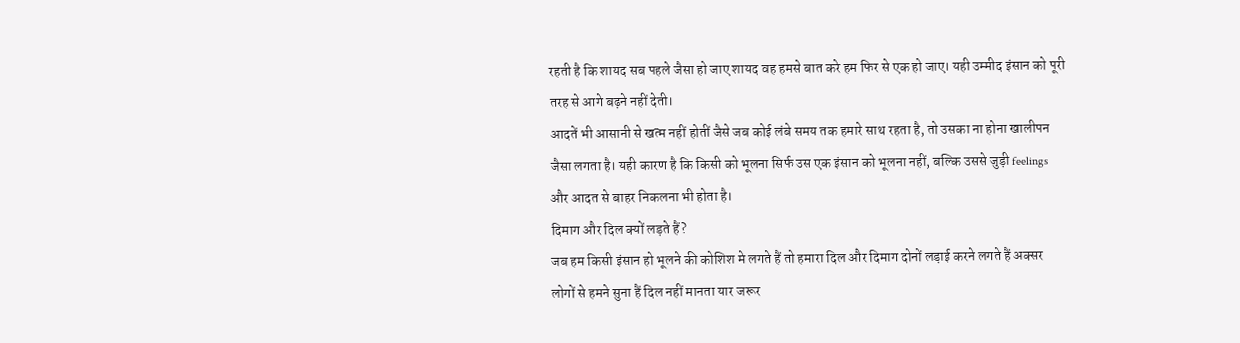रहती है कि शायद सब पहले जैसा हो जाए शायद वह हमसे बात करे हम फिर से एक हो जाए। यही उम्मीद इंसान को पूरी तरह से आगे बढ़ने नहीं देती।
आदतें भी आसानी से खत्म नहीं होतीं जैसे जब कोई लंबे समय तक हमारे साथ रहता है, तो उसका ना होना खालीपन जैसा लगता है। यही कारण है कि किसी को भूलना सिर्फ उस एक इंसान को भूलना नहीं, बल्कि उससे जुड़ी feelings और आदत से बाहर निकलना भी होता है।
दिमाग और दिल क्यों लड़ते हैं?
जब हम किसी इंसान हो भूलने की कोशिश मे लगते हैं तो हमारा दिल और दिमाग दोनों लड़ाई करने लगते हैं अक्सर लोगों से हमने सुना हैं दिल नहीं मानता यार जरूर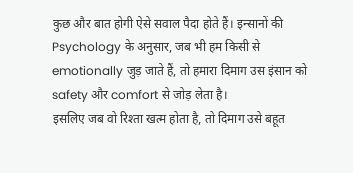कुछ और बात होगी ऐसे सवाल पैदा होते हैं। इन्सानों की Psychology के अनुसार, जब भी हम किसी से emotionally जुड़ जाते हैं, तो हमारा दिमाग उस इंसान को safety और comfort से जोड़ लेता है।
इसलिए जब वो रिश्ता खत्म होता है, तो दिमाग उसे बहूत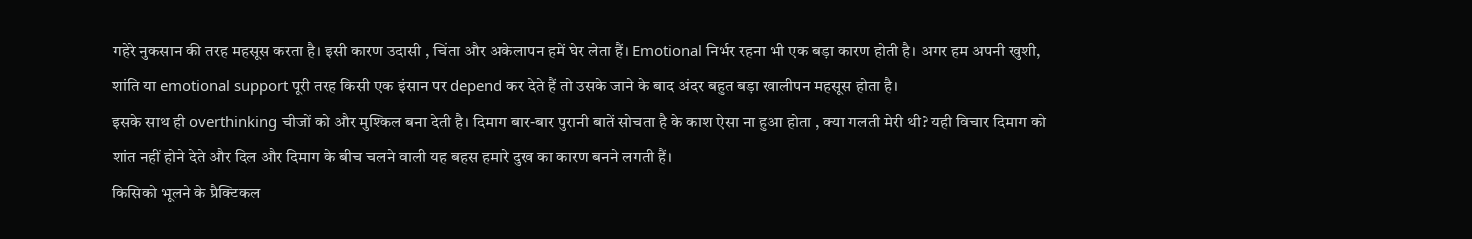गहेरे नुकसान की तरह महसूस करता है। इसी कारण उदासी , चिंता और अकेलापन हमें घेर लेता हैं। Emotional निर्भर रहना भी एक बड़ा कारण होती है। अगर हम अपनी खुशी, शांति या emotional support पूरी तरह किसी एक इंसान पर depend कर देते हैं तो उसके जाने के बाद अंदर बहुत बड़ा खालीपन महसूस होता है।
इसके साथ ही overthinking चीजों को और मुश्किल बना देती है। दिमाग बार-बार पुरानी बातें सोचता है के काश ऐसा ना हुआ होता , क्या गलती मेरी थी? यही विचार दिमाग को शांत नहीं होने देते और दिल और दिमाग के बीच चलने वाली यह बहस हमारे दुख का कारण बनने लगती हैं।
किसिको भूलने के प्रैक्टिकल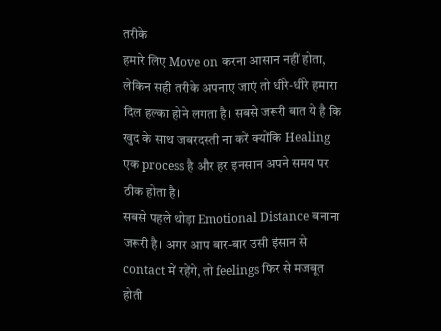तरीके
हमारे लिए Move on करना आसान नहीं होता, लेकिन सही तरीके अपनाए जाएं तो धीरे-धीरे हमारा दिल हल्का होने लगता है। सबसे जरूरी बात ये है कि खुद के साथ जबरदस्ती ना करें क्योंकि Healing एक process है और हर इनसान अपने समय पर ठीक होता है।
सबसे पहले थोड़ा Emotional Distance बनाना जरूरी है। अगर आप बार-बार उसी इंसान से contact में रहेंगे, तो feelings फिर से मजबूत होती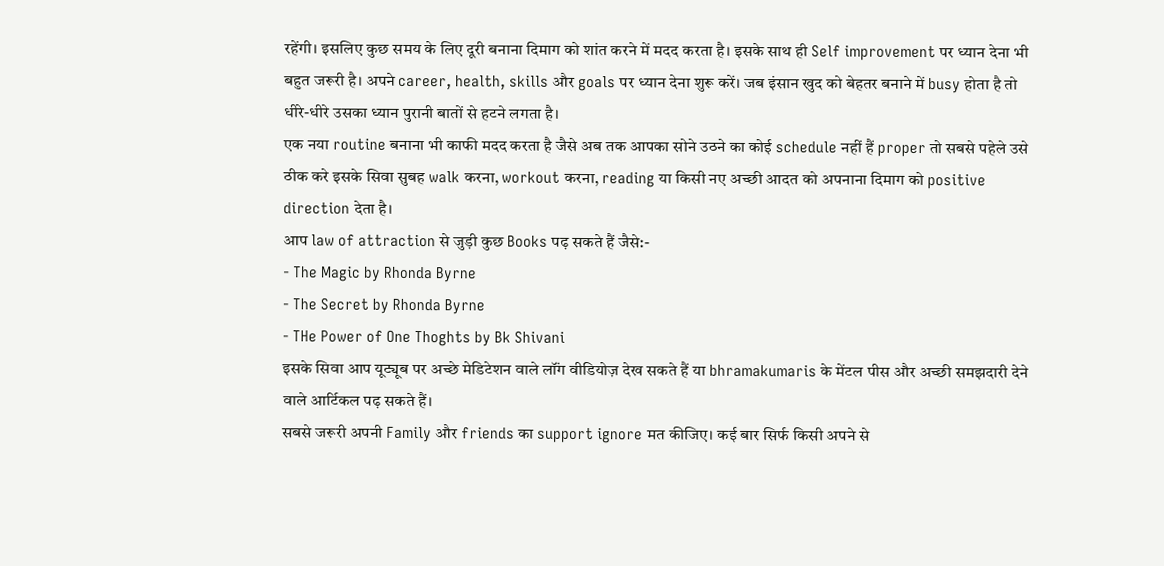रहेंगी। इसलिए कुछ समय के लिए दूरी बनाना दिमाग को शांत करने में मदद करता है। इसके साथ ही Self improvement पर ध्यान देना भी बहुत जरूरी है। अपने career, health, skills और goals पर ध्यान देना शुरू करें। जब इंसान खुद को बेहतर बनाने में busy होता है तो धीरे-धीरे उसका ध्यान पुरानी बातों से हटने लगता है।
एक नया routine बनाना भी काफी मदद करता है जैसे अब तक आपका सोने उठने का कोई schedule नहीं हैं proper तो सबसे पहेले उसे ठीक करे इसके सिवा सुबह walk करना, workout करना, reading या किसी नए अच्छी आदत को अपनाना दिमाग को positive direction देता है।
आप law of attraction से जुड़ी कुछ Books पढ़ सकते हैं जैसे:-
- The Magic by Rhonda Byrne
- The Secret by Rhonda Byrne
- THe Power of One Thoghts by Bk Shivani
इसके सिवा आप यूट्यूब पर अच्छे मेडिटेशन वाले लॉंग वीडियोज़ देख सकते हैं या bhramakumaris के मेंटल पीस और अच्छी समझदारी देने वाले आर्टिकल पढ़ सकते हैं।
सबसे जरूरी अपनी Family और friends का support ignore मत कीजिए। कई बार सिर्फ किसी अपने से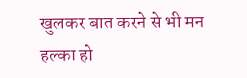खुलकर बात करने से भी मन हल्का हो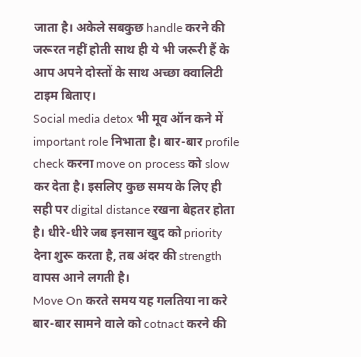जाता है। अकेले सबकुछ handle करने की जरूरत नहीं होती साथ ही ये भी जरूरी हैं के आप अपने दोस्तों के साथ अच्छा क्वालिटी टाइम बिताए।
Social media detox भी मूव ऑन कने में important role निभाता है। बार-बार profile check करना move on process को slow कर देता है। इसलिए कुछ समय के लिए ही सही पर digital distance रखना बेहतर होता है। धीरे-धीरे जब इनसान खुद को priority देना शुरू करता है, तब अंदर की strength वापस आने लगती है।
Move On करते समय यह गलतिया ना करे
बार-बार सामने वाले को cotnact करने की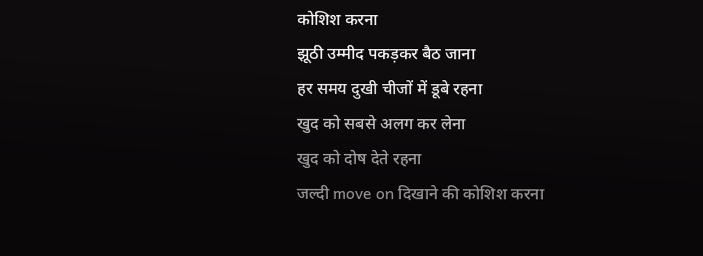कोशिश करना
झूठी उम्मीद पकड़कर बैठ जाना
हर समय दुखी चीजों में डूबे रहना
खुद को सबसे अलग कर लेना
खुद को दोष देते रहना
जल्दी move on दिखाने की कोशिश करना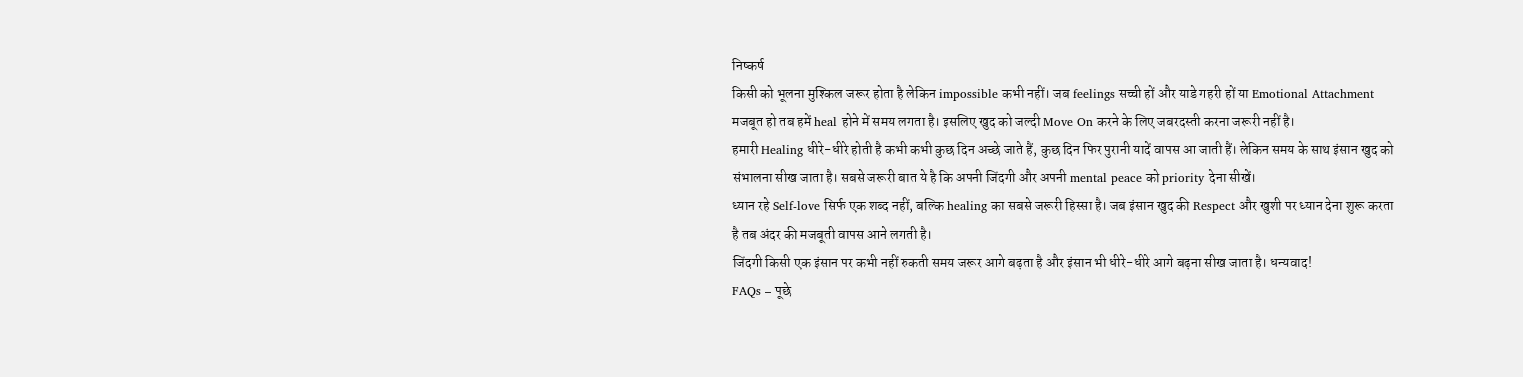निष्कर्ष
किसी को भूलना मुश्किल जरूर होता है लेकिन impossible कभी नहीं। जब feelings सच्ची हों और याडे गहरी हों या Emotional Attachment मजबूत हो तब हमें heal होने में समय लगता है। इसलिए खुद को जल्दी Move On करने के लिए जबरदस्ती करना जरूरी नहीं है।
हमारी Healing धीरे-धीरे होती है कभी कभी कुछ दिन अच्छे जाते हैं, कुछ दिन फिर पुरानी यादें वापस आ जाती हैं। लेकिन समय के साथ इंसान खुद को संभालना सीख जाता है। सबसे जरूरी बात ये है कि अपनी जिंदगी और अपनी mental peace को priority देना सीखें।
ध्यान रहे Self-love सिर्फ एक शब्द नहीं, बल्कि healing का सबसे जरूरी हिस्सा है। जब इंसान खुद की Respect और खुशी पर ध्यान देना शुरू करता है तब अंदर की मजबूती वापस आने लगती है।
जिंदगी किसी एक इंसान पर कभी नहीं रुकती समय जरूर आगे बढ़ता है और इंसान भी धीरे-धीरे आगे बढ़ना सीख जाता है। धन्यवाद!
FAQs – पूछे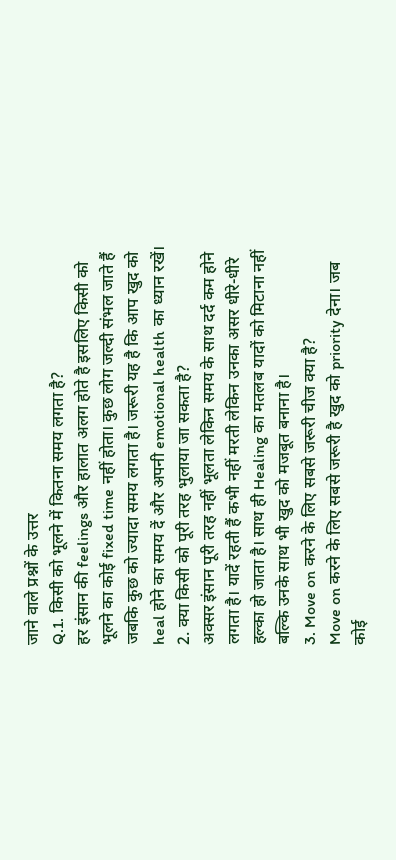जाने वाले प्रश्नों के उत्तर
Q.1. किसी को भूलने में कितना समय लगता है?
हर इंसान की feelings और हालात अलग होते है इसलिए किसी को भूलने का कोई fixed time नहीं होता। कुछ लोग जल्दी संभल जाते हैं जबकि कुछ को ज्यादा समय लगता है। जरूरी यह है कि आप खुद को heal होने का समय दें और अपनी emotional health का ध्यान रखें।
2. क्या किसी को पूरी तरह भुलाया जा सकता है?
अक्सर इंसान पूरी तरह नहीं भूलता लेकिन समय के साथ दर्द कम होने लगता है। यादें रहती हैं कभी नहीं मरती लेकिन उनका असर धीरे-धीरे हल्का हो जाता है। साथ ही Healing का मतलब यादों को मिटाना नहीं बल्कि उनके साथ भी खुद को मजबूत बनाना है।
3. Move on करने के लिए सबसे जरूरी चीज क्या है?
Move on करने के लिए सबसे जरूरी है खुद को priority देना। जब कोई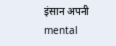इंसान अपनी mental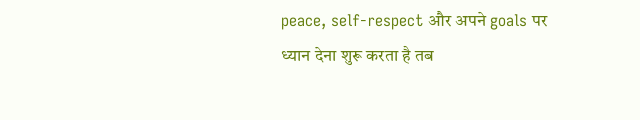peace, self-respect और अपने goals पर ध्यान देना शुरू करता है तब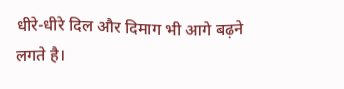धीरे-धीरे दिल और दिमाग भी आगे बढ़ने लगते है।